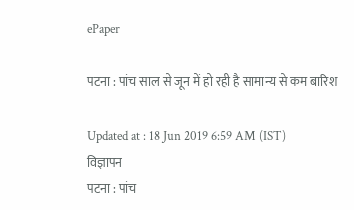ePaper

पटना : पांच साल से जून में हो रही है सामान्य से कम बारिश

Updated at : 18 Jun 2019 6:59 AM (IST)
विज्ञापन
पटना : पांच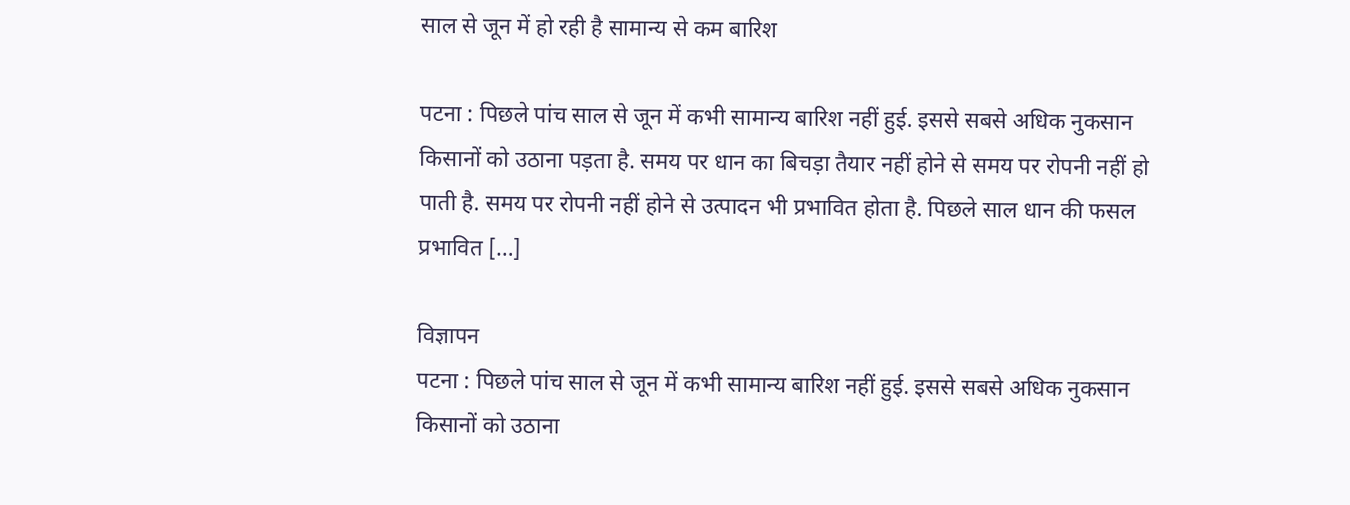साल से जून में हो रही है सामान्य से कम बारिश

पटना : पिछले पांच साल से जून में कभी सामान्य बारिश नहीं हुई. इससे सबसे अधिक नुकसान किसानों को उठाना पड़ता है. समय पर धान का बिचड़ा तैयार नहीं होने से समय पर रोपनी नहीं हो पाती है. समय पर रोपनी नहीं होने से उत्पादन भी प्रभावित होता है. पिछले साल धान की फसल प्रभावित […]

विज्ञापन
पटना : पिछले पांच साल से जून में कभी सामान्य बारिश नहीं हुई. इससे सबसे अधिक नुकसान किसानों को उठाना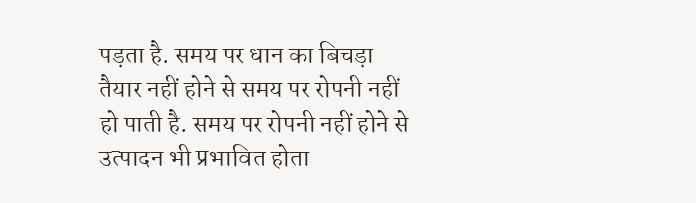पड़ता है. समय पर धान का बिचड़ा तैयार नहीं होने से समय पर रोपनी नहीं हो पाती है. समय पर रोपनी नहीं होने से उत्पादन भी प्रभावित होता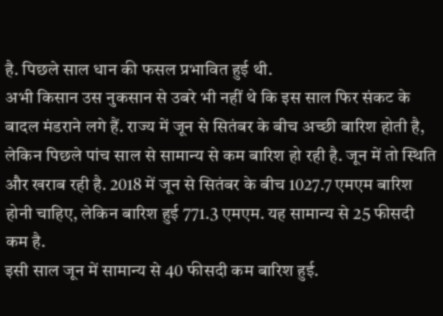है. पिछले साल धान की फसल प्रभावित हुई थी.
अभी किसान उस नुकसान से उबरे भी नहीं थे कि इस साल फिर संकट के बादल मंडराने लगे हैं. राज्य में जून से सितंबर के बीच अच्छी बारिश होती है, लेकिन पिछले पांच साल से सामान्य से कम बारिश हो रही है. जून में तो स्थिति और खराब रही है. 2018 में जून से सितंबर के बीच 1027.7 एमएम बारिश होनी चाहिए, लेकिन बारिश हुई 771.3 एमएम. यह सामान्य से 25 फीसदी कम है.
इसी साल जून में सामान्य से 40 फीसदी कम बारिश हुई.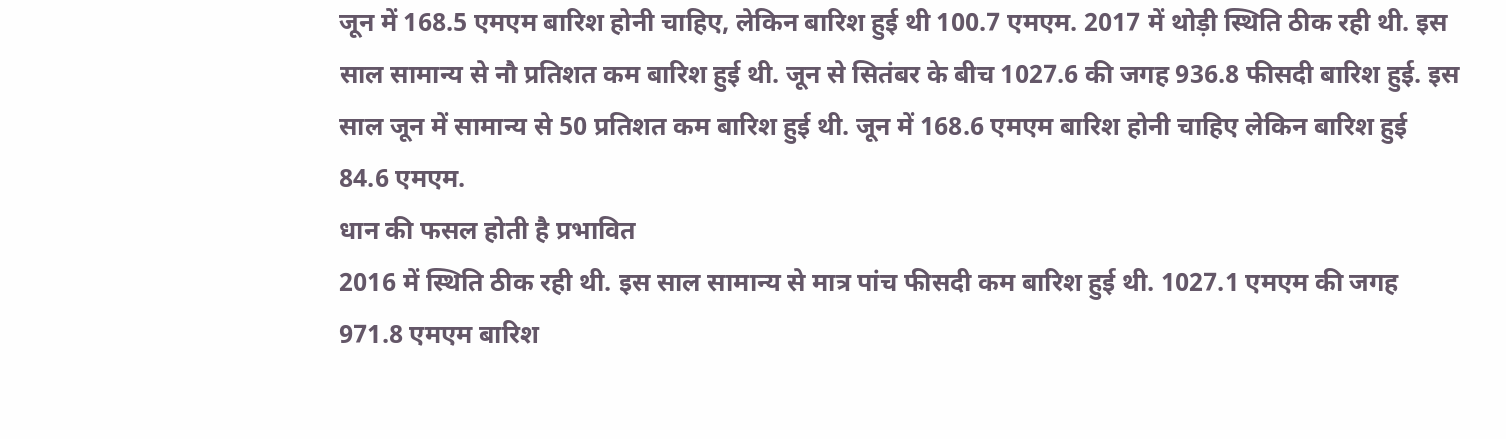जून में 168.5 एमएम बारिश होनी चाहिए, लेकिन बारिश हुई थी 100.7 एमएम. 2017 में थोड़ी स्थिति ठीक रही थी. इस साल सामान्य से नौ प्रतिशत कम बारिश हुई थी. जून से सितंबर के बीच 1027.6 की जगह 936.8 फीसदी बारिश हुई. इस साल जून में सामान्य से 50 प्रतिशत कम बारिश हुई थी. जून में 168.6 एमएम बारिश होनी चाहिए लेकिन बारिश हुई 84.6 एमएम.
धान की फसल होती है प्रभावित
2016 में स्थिति ठीक रही थी. इस साल सामान्य से मात्र पांच फीसदी कम बारिश हुई थी. 1027.1 एमएम की जगह 971.8 एमएम बारिश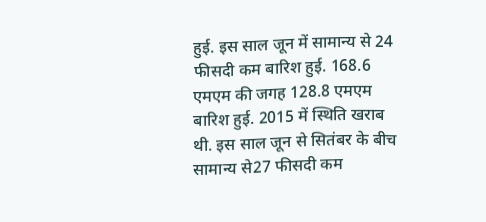हुई. इस साल जून में सामान्य से 24 फीसदी कम बारिश हुई. 168.6 एमएम की जगह 128.8 एमएम बारिश हुई. 2015 में स्थिति खराब थी. इस साल जून से सितंबर के बीच सामान्य से27 फीसदी कम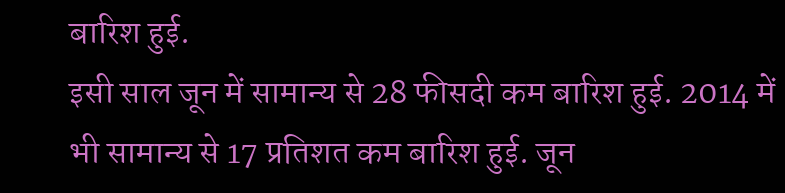बारिश हुई.
इसी साल जून में सामान्य से 28 फीसदी कम बारिश हुई. 2014 में भी सामान्य से 17 प्रतिशत कम बारिश हुई. जून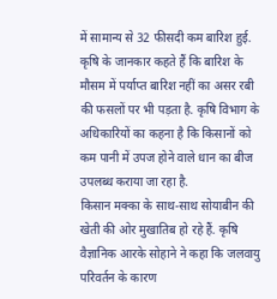में सामान्य से 32 फीसदी कम बारिश हुई. कृषि के जानकार कहते हैं कि बारिश के मौसम में पर्याप्त बारिश नहीं का असर रबी की फसलों पर भी पड़ता है. कृषि विभाग के अधिकारियों का कहना है कि किसानों को कम पानी में उपज होने वाले धान का बीज उपलब्ध कराया जा रहा है.
किसान मक्का के साथ-साथ सोयाबीन की खेती की ओर मुखातिब हो रहे हैं. कृषि वैज्ञानिक आरके सोहाने ने कहा कि जलवायु परिवर्तन के कारण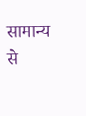सामान्य से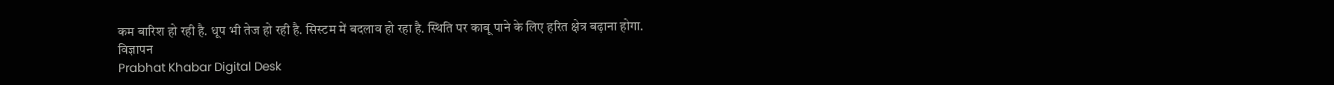कम बारिश हो रही है. धूप भी तेज हो रही है. सिस्टम में बदलाव हो रहा है. स्थिति पर काबू पाने के लिए हरित क्षेत्र बढ़ाना होगा.
विज्ञापन
Prabhat Khabar Digital Desk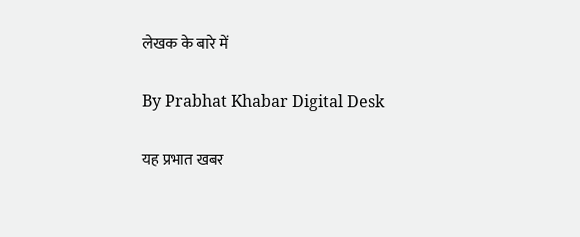लेखक के बारे में

By Prabhat Khabar Digital Desk

यह प्रभात खबर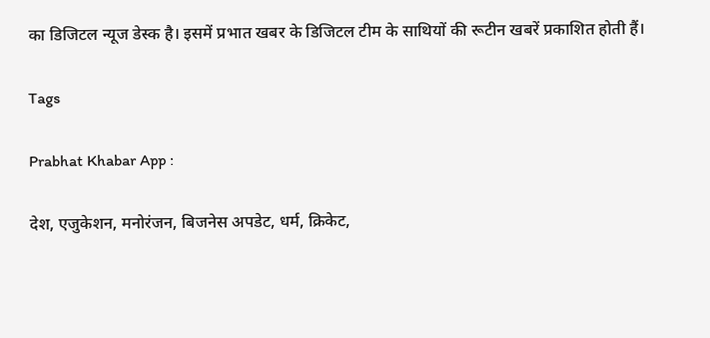का डिजिटल न्यूज डेस्क है। इसमें प्रभात खबर के डिजिटल टीम के साथियों की रूटीन खबरें प्रकाशित होती हैं।

Tags

Prabhat Khabar App :

देश, एजुकेशन, मनोरंजन, बिजनेस अपडेट, धर्म, क्रिकेट,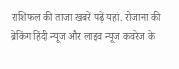राशिफल की ताजा खबरें पढ़ें यहां. रोजाना की ब्रेकिंग हिंदी न्यूज और लाइव न्यूज कवरेज के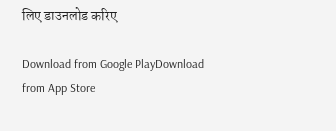लिए डाउनलोड करिए

Download from Google PlayDownload from App Store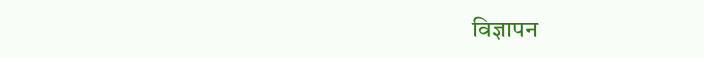विज्ञापन